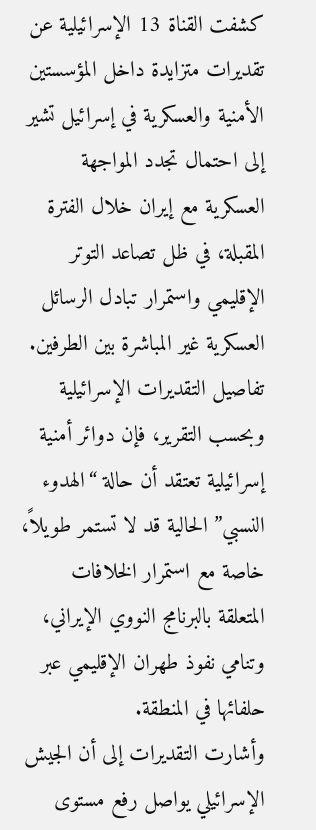كشفت القناة 13 الإسرائيلية عن تقديرات متزايدة داخل المؤسستين الأمنية والعسكرية في إسرائيل تشير إلى احتمال تجدد المواجهة العسكرية مع إيران خلال الفترة المقبلة، في ظل تصاعد التوتر الإقليمي واستمرار تبادل الرسائل العسكرية غير المباشرة بين الطرفين.
تفاصيل التقديرات الإسرائيلية
وبحسب التقرير، فإن دوائر أمنية إسرائيلية تعتقد أن حالة “الهدوء النسبي” الحالية قد لا تستمر طويلاً، خاصة مع استمرار الخلافات المتعلقة بالبرنامج النووي الإيراني، وتنامي نفوذ طهران الإقليمي عبر حلفائها في المنطقة.
وأشارت التقديرات إلى أن الجيش الإسرائيلي يواصل رفع مستوى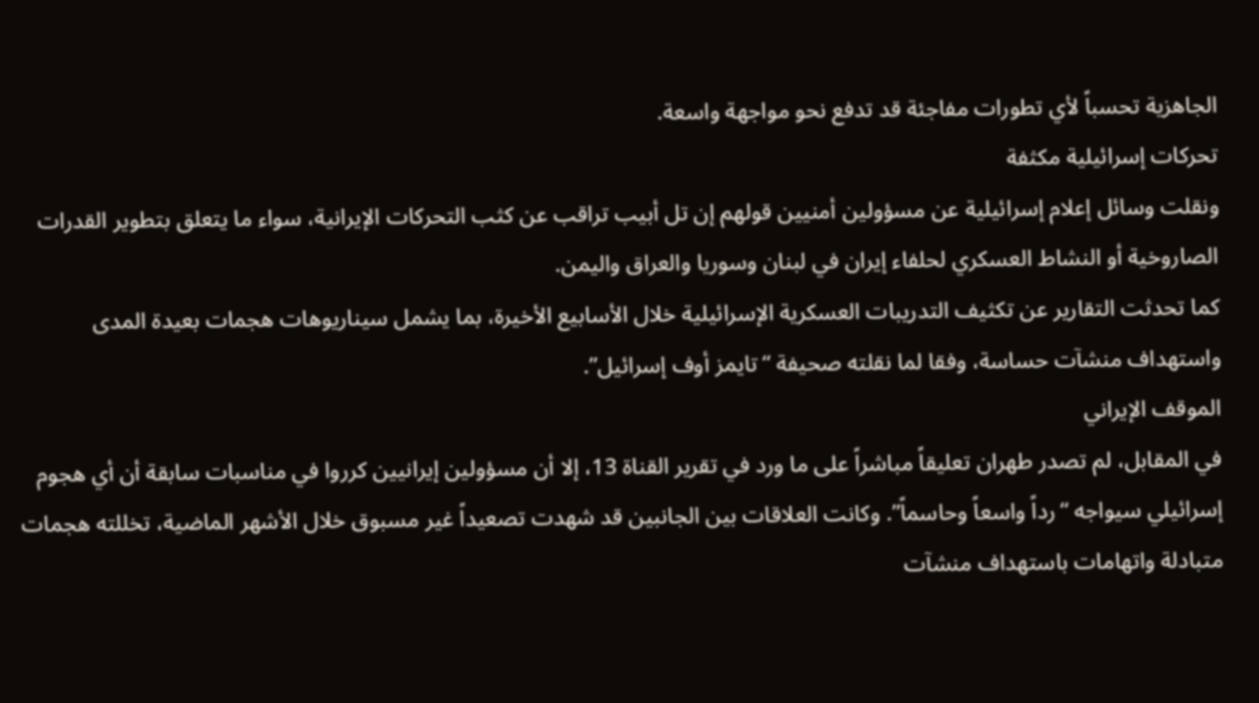الجاهزية تحسباً لأي تطورات مفاجئة قد تدفع نحو مواجهة واسعة.
تحركات إسرائيلية مكثفة
ونقلت وسائل إعلام إسرائيلية عن مسؤولين أمنيين قولهم إن تل أبيب تراقب عن كثب التحركات الإيرانية، سواء ما يتعلق بتطوير القدرات الصاروخية أو النشاط العسكري لحلفاء إيران في لبنان وسوريا والعراق واليمن.
كما تحدثت التقارير عن تكثيف التدريبات العسكرية الإسرائيلية خلال الأسابيع الأخيرة، بما يشمل سيناريوهات هجمات بعيدة المدى واستهداف منشآت حساسة، وفقا لما نقلته صحيفة “تايمز أوف إسرائيل”.
الموقف الإيراني
في المقابل، لم تصدر طهران تعليقاً مباشراً على ما ورد في تقرير القناة 13، إلا أن مسؤولين إيرانيين كرروا في مناسبات سابقة أن أي هجوم إسرائيلي سيواجه “رداً واسعاً وحاسماً”. وكانت العلاقات بين الجانبين قد شهدت تصعيداً غير مسبوق خلال الأشهر الماضية، تخللته هجمات متبادلة واتهامات باستهداف منشآت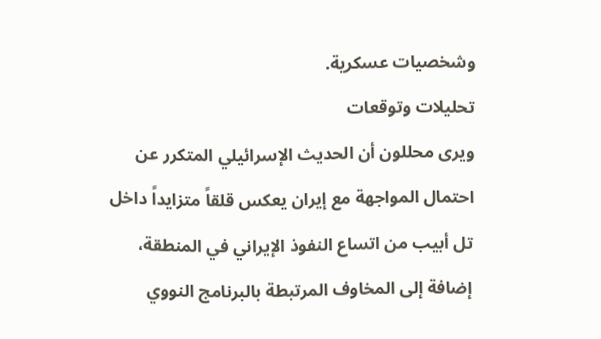وشخصيات عسكرية.
تحليلات وتوقعات
ويرى محللون أن الحديث الإسرائيلي المتكرر عن احتمال المواجهة مع إيران يعكس قلقاً متزايداً داخل تل أبيب من اتساع النفوذ الإيراني في المنطقة، إضافة إلى المخاوف المرتبطة بالبرنامج النووي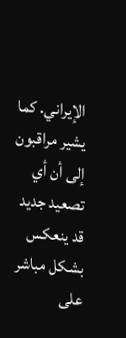الإيراني. كما يشير مراقبون إلى أن أي تصعيد جديد قد ينعكس بشكل مباشر على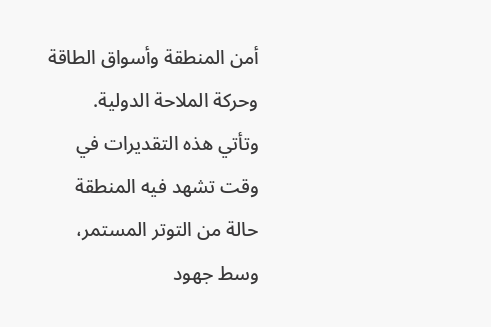أمن المنطقة وأسواق الطاقة وحركة الملاحة الدولية.
وتأتي هذه التقديرات في وقت تشهد فيه المنطقة حالة من التوتر المستمر، وسط جهود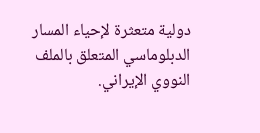دولية متعثرة لإحياء المسار الدبلوماسي المتعلق بالملف النووي الإيراني.